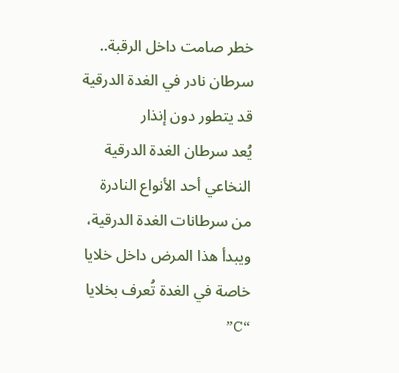خطر صامت داخل الرقبة.. سرطان نادر في الغدة الدرقية قد يتطور دون إنذار
يُعد سرطان الغدة الدرقية النخاعي أحد الأنواع النادرة من سرطانات الغدة الدرقية، ويبدأ هذا المرض داخل خلايا خاصة في الغدة تُعرف بخلايا “C”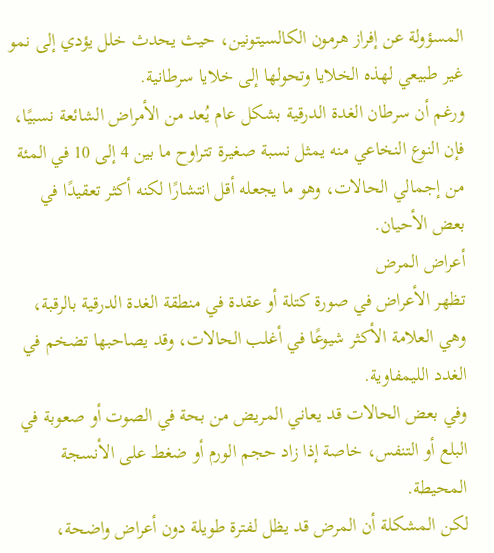المسؤولة عن إفراز هرمون الكالسيتونين، حيث يحدث خلل يؤدي إلى نمو غير طبيعي لهذه الخلايا وتحولها إلى خلايا سرطانية.
ورغم أن سرطان الغدة الدرقية بشكل عام يُعد من الأمراض الشائعة نسبيًا، فإن النوع النخاعي منه يمثل نسبة صغيرة تتراوح ما بين 4 إلى 10 في المئة من إجمالي الحالات، وهو ما يجعله أقل انتشارًا لكنه أكثر تعقيدًا في بعض الأحيان.
أعراض المرض
تظهر الأعراض في صورة كتلة أو عقدة في منطقة الغدة الدرقية بالرقبة، وهي العلامة الأكثر شيوعًا في أغلب الحالات، وقد يصاحبها تضخم في الغدد الليمفاوية.
وفي بعض الحالات قد يعاني المريض من بحة في الصوت أو صعوبة في البلع أو التنفس، خاصة إذا زاد حجم الورم أو ضغط على الأنسجة المحيطة.
لكن المشكلة أن المرض قد يظل لفترة طويلة دون أعراض واضحة،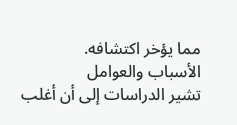مما يؤخر اكتشافه.
الأسباب والعوامل
تشير الدراسات إلى أن أغلب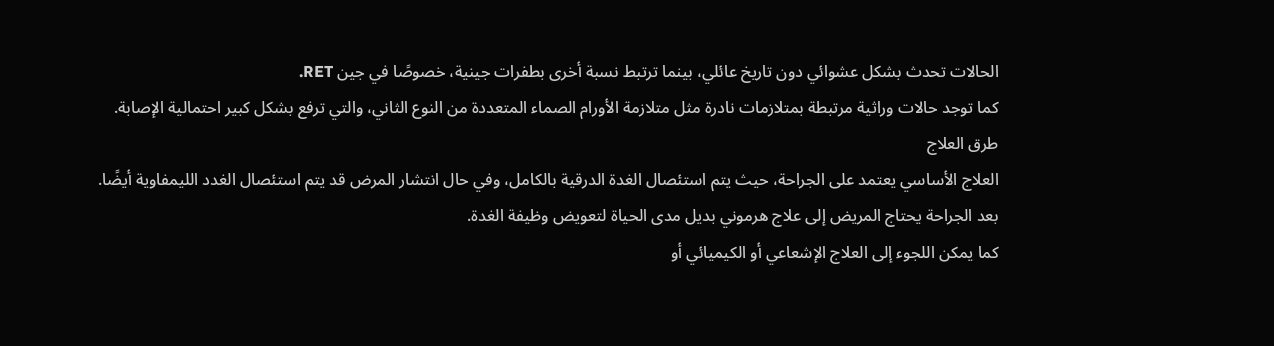الحالات تحدث بشكل عشوائي دون تاريخ عائلي، بينما ترتبط نسبة أخرى بطفرات جينية، خصوصًا في جين RET.
كما توجد حالات وراثية مرتبطة بمتلازمات نادرة مثل متلازمة الأورام الصماء المتعددة من النوع الثاني، والتي ترفع بشكل كبير احتمالية الإصابة.
طرق العلاج
العلاج الأساسي يعتمد على الجراحة، حيث يتم استئصال الغدة الدرقية بالكامل، وفي حال انتشار المرض قد يتم استئصال الغدد الليمفاوية أيضًا.
بعد الجراحة يحتاج المريض إلى علاج هرموني بديل مدى الحياة لتعويض وظيفة الغدة.
كما يمكن اللجوء إلى العلاج الإشعاعي أو الكيميائي أو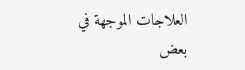العلاجات الموجهة في بعض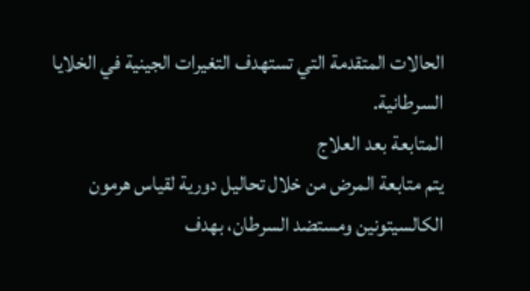الحالات المتقدمة التي تستهدف التغيرات الجينية في الخلايا السرطانية.
المتابعة بعد العلاج
يتم متابعة المرض من خلال تحاليل دورية لقياس هرمون الكالسيتونين ومستضد السرطان، بهدف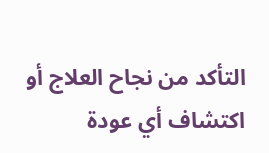التأكد من نجاح العلاج أو اكتشاف أي عودة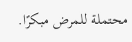محتملة للمرض مبكرًا.